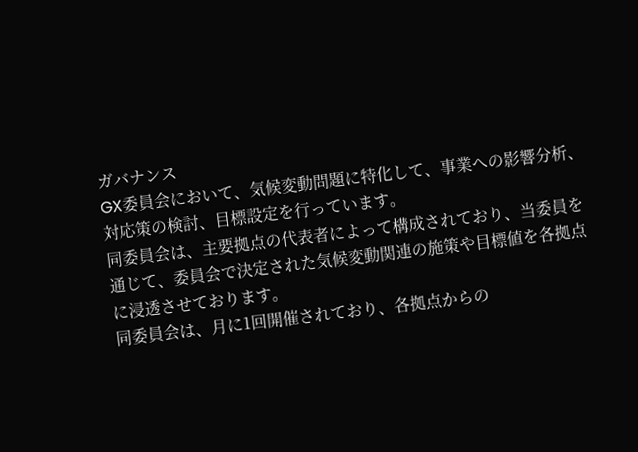ガバナンス
GX委員会において、気候変動問題に特化して、事業への影響分析、対応策の検討、目標設定を行っています。
同委員会は、主要拠点の代表者によって構成されており、当委員を通じて、委員会で決定された気候変動関連の施策や目標値を各拠点に浸透させております。
同委員会は、月に1回開催されており、各拠点からの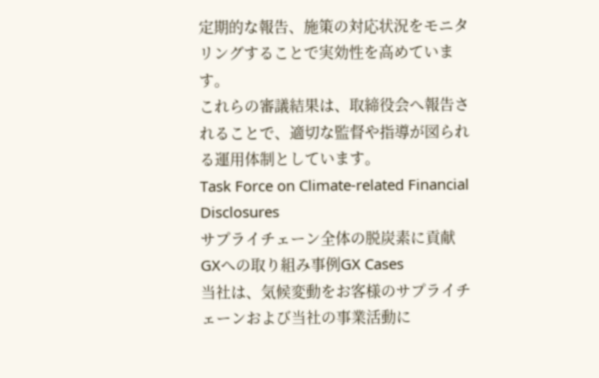定期的な報告、施策の対応状況をモニタリングすることで実効性を高めています。
これらの審議結果は、取締役会へ報告されることで、適切な監督や指導が図られる運用体制としています。
Task Force on Climate-related Financial Disclosures
サプライチェーン全体の脱炭素に貢献
GXへの取り組み事例GX Cases
当社は、気候変動をお客様のサプライチェーンおよび当社の事業活動に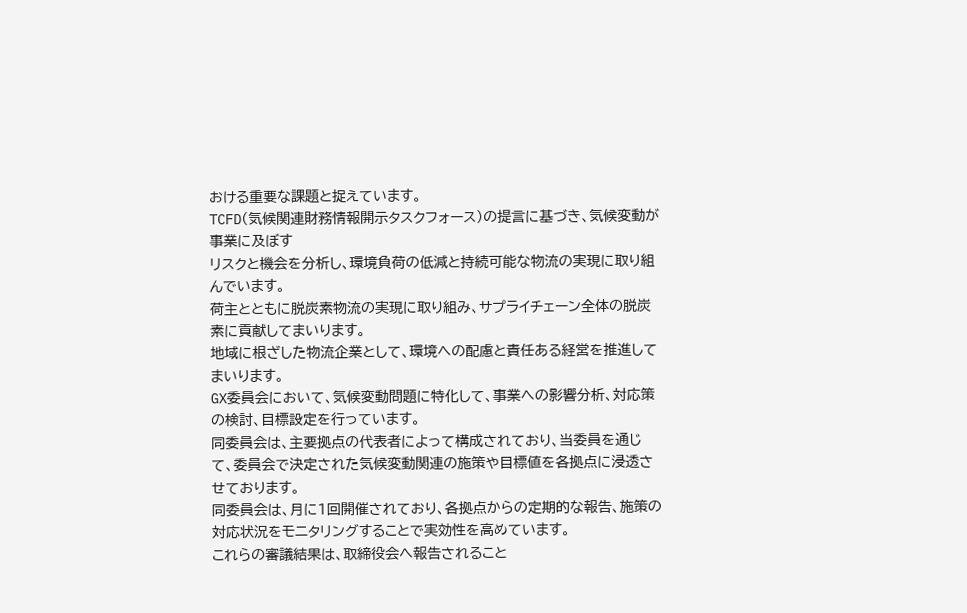おける重要な課題と捉えています。
TCFD(気候関連財務情報開示タスクフォース)の提言に基づき、気候変動が事業に及ぼす
リスクと機会を分析し、環境負荷の低減と持続可能な物流の実現に取り組んでいます。
荷主とともに脱炭素物流の実現に取り組み、サプライチェーン全体の脱炭素に貢献してまいります。
地域に根ざした物流企業として、環境への配慮と責任ある経営を推進してまいります。
GX委員会において、気候変動問題に特化して、事業への影響分析、対応策の検討、目標設定を行っています。
同委員会は、主要拠点の代表者によって構成されており、当委員を通じて、委員会で決定された気候変動関連の施策や目標値を各拠点に浸透させております。
同委員会は、月に1回開催されており、各拠点からの定期的な報告、施策の対応状況をモニタリングすることで実効性を高めています。
これらの審議結果は、取締役会へ報告されること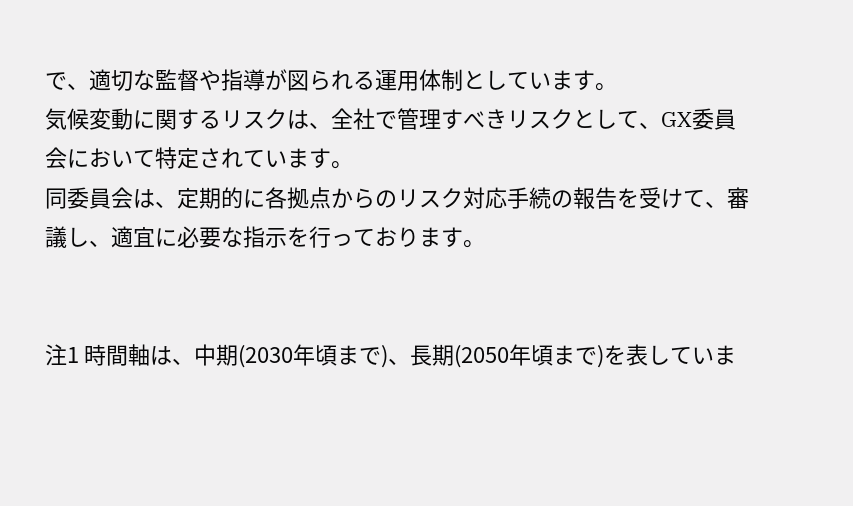で、適切な監督や指導が図られる運用体制としています。
気候変動に関するリスクは、全社で管理すべきリスクとして、GX委員会において特定されています。
同委員会は、定期的に各拠点からのリスク対応手続の報告を受けて、審議し、適宜に必要な指示を行っております。


注1 時間軸は、中期(2030年頃まで)、長期(2050年頃まで)を表していま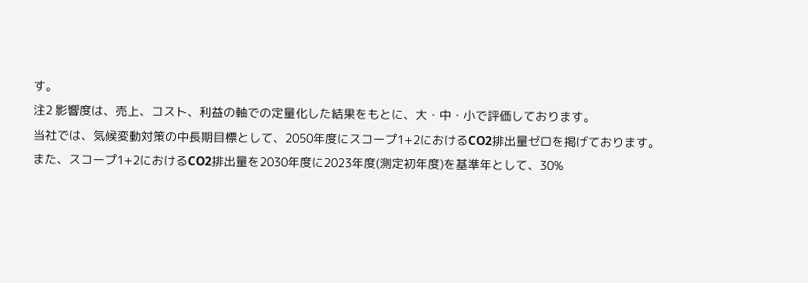す。
注2 影響度は、売上、コスト、利益の軸での定量化した結果をもとに、大・中・小で評価しております。
当社では、気候変動対策の中長期目標として、2050年度にスコープ1+2におけるCO2排出量ゼロを掲げております。
また、スコープ1+2におけるCO2排出量を2030年度に2023年度(測定初年度)を基準年として、30%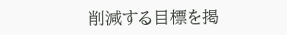削減する目標を掲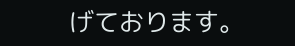げております。